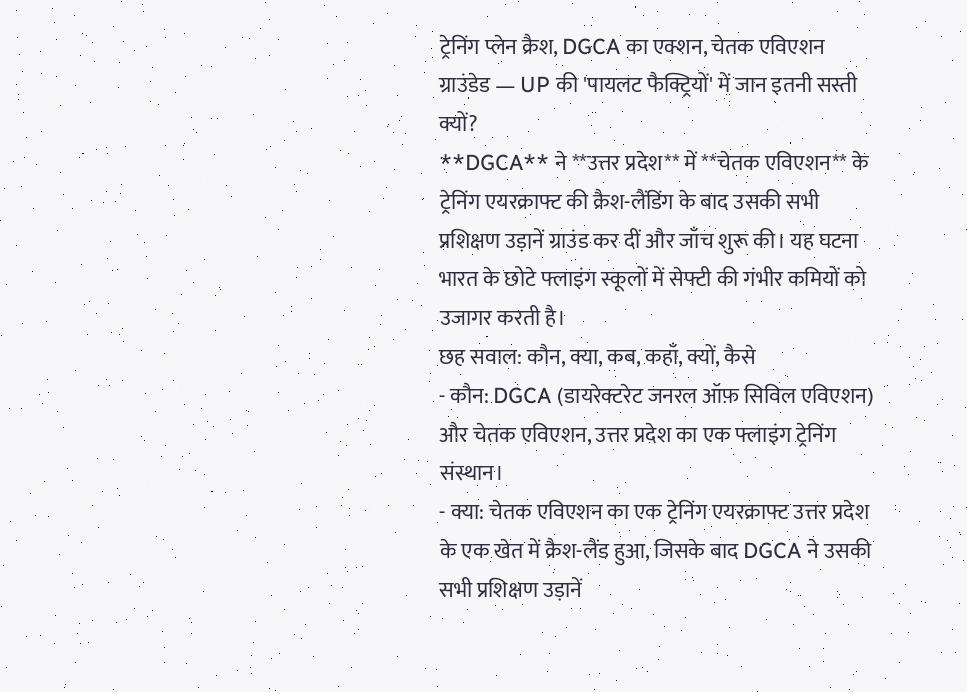ट्रेनिंग प्लेन क्रैश, DGCA का एक्शन, चेतक एविएशन ग्राउंडेड — UP की 'पायलट फैक्ट्रियों' में जान इतनी सस्ती क्यों?
**DGCA** ने **उत्तर प्रदेश** में **चेतक एविएशन** के ट्रेनिंग एयरक्राफ्ट की क्रैश-लैंडिंग के बाद उसकी सभी प्रशिक्षण उड़ानें ग्राउंड कर दीं और जाँच शुरू की। यह घटना भारत के छोटे फ्लाइंग स्कूलों में सेफ्टी की गंभीर कमियों को उजागर करती है।
छह सवाल: कौन, क्या, कब, कहाँ, क्यों, कैसे
- कौन: DGCA (डायरेक्टरेट जनरल ऑफ़ सिविल एविएशन) और चेतक एविएशन, उत्तर प्रदेश का एक फ्लाइंग ट्रेनिंग संस्थान।
- क्या: चेतक एविएशन का एक ट्रेनिंग एयरक्राफ्ट उत्तर प्रदेश के एक खेत में क्रैश-लैंड हुआ, जिसके बाद DGCA ने उसकी सभी प्रशिक्षण उड़ानें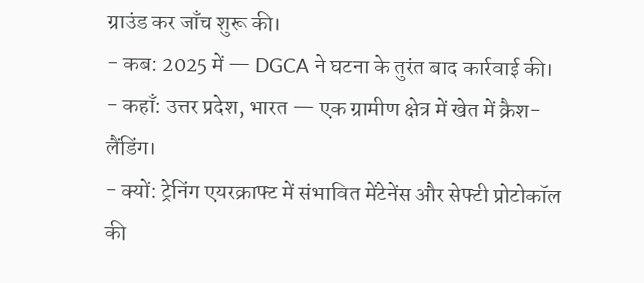ग्राउंड कर जाँच शुरू की।
- कब: 2025 में — DGCA ने घटना के तुरंत बाद कार्रवाई की।
- कहाँ: उत्तर प्रदेश, भारत — एक ग्रामीण क्षेत्र में खेत में क्रैश-लैंडिंग।
- क्यों: ट्रेनिंग एयरक्राफ्ट में संभावित मेंटेनेंस और सेफ्टी प्रोटोकॉल की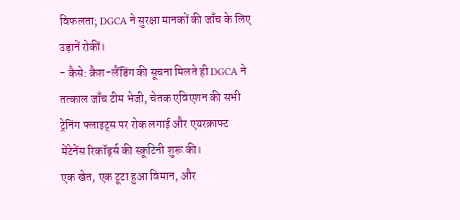विफलता; DGCA ने सुरक्षा मानकों की जाँच के लिए उड़ानें रोकीं।
- कैसे: क्रैश-लैंडिंग की सूचना मिलते ही DGCA ने तत्काल जाँच टीम भेजी, चेतक एविएशन की सभी ट्रेनिंग फ्लाइट्स पर रोक लगाई और एयरक्राफ्ट मेंटेनेंस रिकॉर्ड्स की स्क्रूटिनी शुरू की।
एक खेत, एक टूटा हुआ विमान, और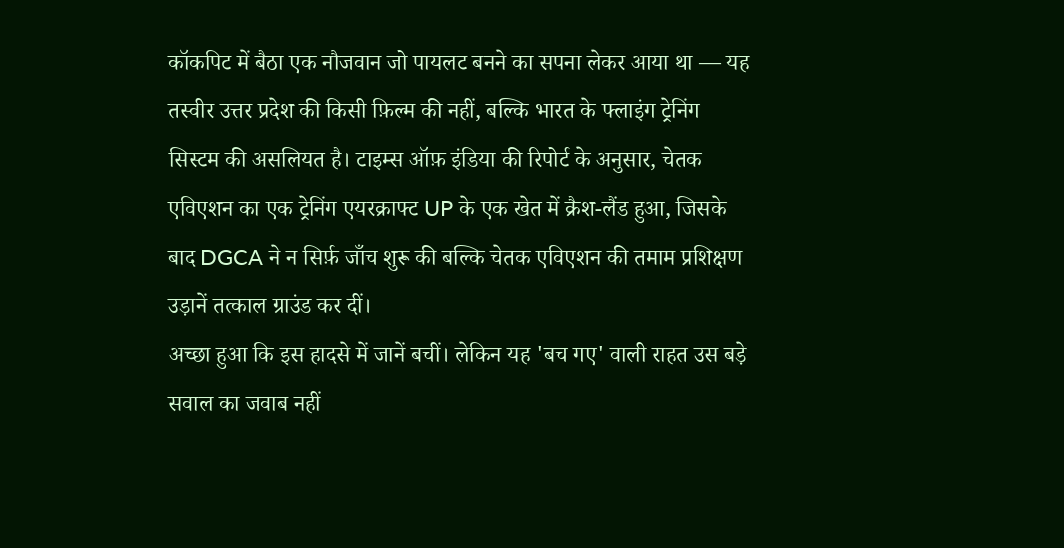कॉकपिट में बैठा एक नौजवान जो पायलट बनने का सपना लेकर आया था — यह तस्वीर उत्तर प्रदेश की किसी फ़िल्म की नहीं, बल्कि भारत के फ्लाइंग ट्रेनिंग सिस्टम की असलियत है। टाइम्स ऑफ़ इंडिया की रिपोर्ट के अनुसार, चेतक एविएशन का एक ट्रेनिंग एयरक्राफ्ट UP के एक खेत में क्रैश-लैंड हुआ, जिसके बाद DGCA ने न सिर्फ़ जाँच शुरू की बल्कि चेतक एविएशन की तमाम प्रशिक्षण उड़ानें तत्काल ग्राउंड कर दीं।
अच्छा हुआ कि इस हादसे में जानें बचीं। लेकिन यह 'बच गए' वाली राहत उस बड़े सवाल का जवाब नहीं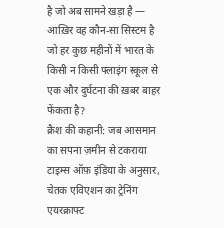है जो अब सामने खड़ा है — आख़िर वह कौन-सा सिस्टम है जो हर कुछ महीनों में भारत के किसी न किसी फ्लाइंग स्कूल से एक और दुर्घटना की ख़बर बाहर फेंकता है?
क्रैश की कहानी: जब आसमान का सपना ज़मीन से टकराया
टाइम्स ऑफ़ इंडिया के अनुसार, चेतक एविएशन का ट्रेनिंग एयरक्राफ्ट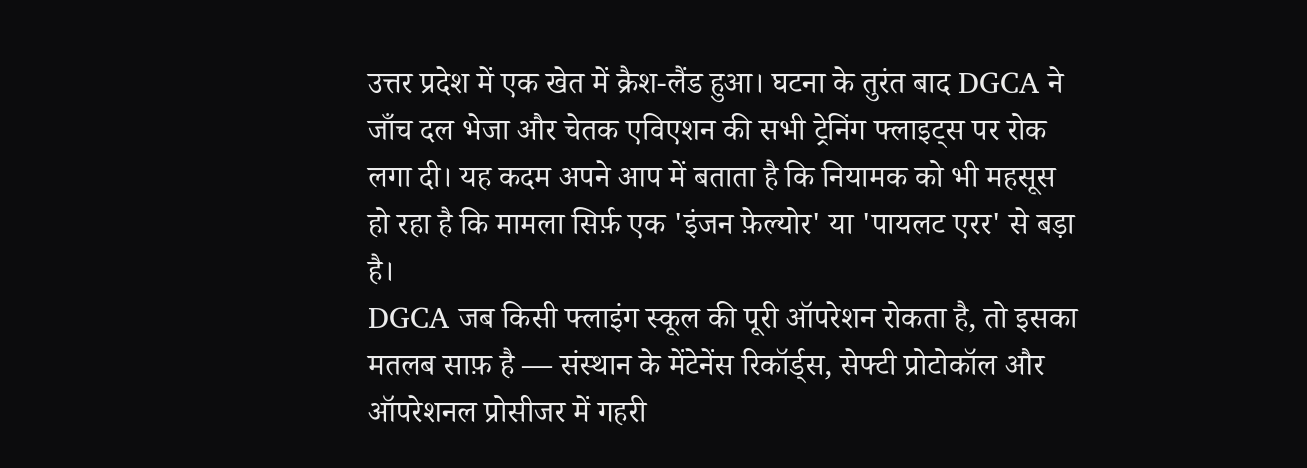उत्तर प्रदेश में एक खेत में क्रैश-लैंड हुआ। घटना के तुरंत बाद DGCA ने जाँच दल भेजा और चेतक एविएशन की सभी ट्रेनिंग फ्लाइट्स पर रोक लगा दी। यह कदम अपने आप में बताता है कि नियामक को भी महसूस हो रहा है कि मामला सिर्फ़ एक 'इंजन फ़ेल्योर' या 'पायलट एरर' से बड़ा है।
DGCA जब किसी फ्लाइंग स्कूल की पूरी ऑपरेशन रोकता है, तो इसका मतलब साफ़ है — संस्थान के मेंटेनेंस रिकॉर्ड्स, सेफ्टी प्रोटोकॉल और ऑपरेशनल प्रोसीजर में गहरी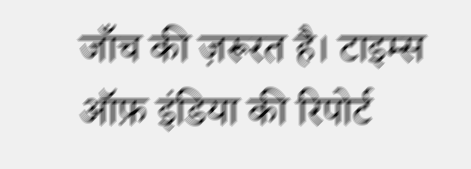जाँच की ज़रूरत है। टाइम्स ऑफ़ इंडिया की रिपोर्ट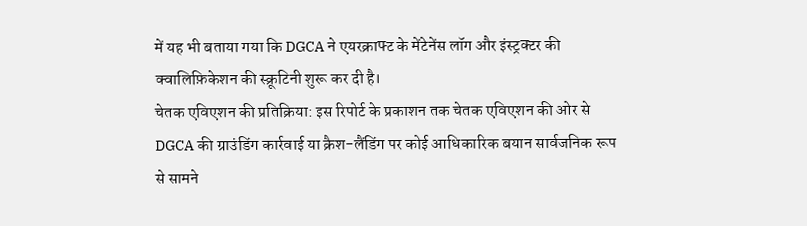में यह भी बताया गया कि DGCA ने एयरक्राफ्ट के मेंटेनेंस लॉग और इंस्ट्रक्टर की क्वालिफ़िकेशन की स्क्रूटिनी शुरू कर दी है।
चेतक एविएशन की प्रतिक्रिया: इस रिपोर्ट के प्रकाशन तक चेतक एविएशन की ओर से DGCA की ग्राउंडिंग कार्रवाई या क्रैश-लैंडिंग पर कोई आधिकारिक बयान सार्वजनिक रूप से सामने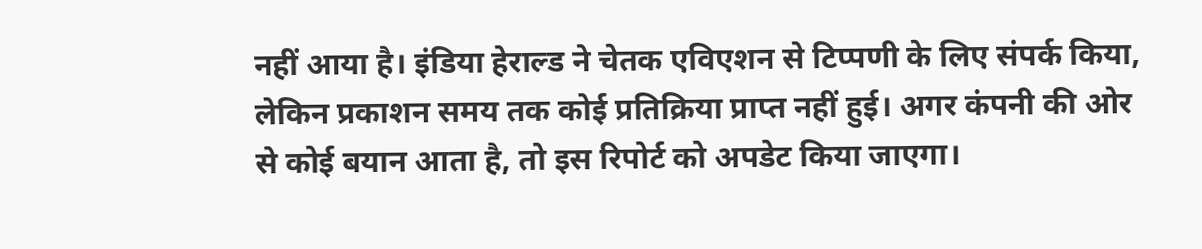नहीं आया है। इंडिया हेराल्ड ने चेतक एविएशन से टिप्पणी के लिए संपर्क किया, लेकिन प्रकाशन समय तक कोई प्रतिक्रिया प्राप्त नहीं हुई। अगर कंपनी की ओर से कोई बयान आता है, तो इस रिपोर्ट को अपडेट किया जाएगा।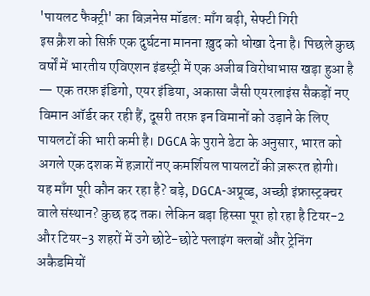'पायलट फैक्ट्री' का बिज़नेस मॉडल: माँग बढ़ी, सेफ्टी गिरी
इस क्रैश को सिर्फ़ एक दुर्घटना मानना ख़ुद को धोखा देना है। पिछले कुछ वर्षों में भारतीय एविएशन इंडस्ट्री में एक अजीब विरोधाभास खड़ा हुआ है — एक तरफ़ इंडिगो, एयर इंडिया, अकासा जैसी एयरलाइंस सैकड़ों नए विमान ऑर्डर कर रही हैं, दूसरी तरफ़ इन विमानों को उड़ाने के लिए पायलटों की भारी कमी है। DGCA के पुराने डेटा के अनुसार, भारत को अगले एक दशक में हज़ारों नए कमर्शियल पायलटों की ज़रूरत होगी।
यह माँग पूरी कौन कर रहा है? बड़े, DGCA-अप्रूव्ड, अच्छी इंफ्रास्ट्रक्चर वाले संस्थान? कुछ हद तक। लेकिन बड़ा हिस्सा पूरा हो रहा है टियर-2 और टियर-3 शहरों में उगे छोटे-छोटे फ्लाइंग क्लबों और ट्रेनिंग अकैडमियों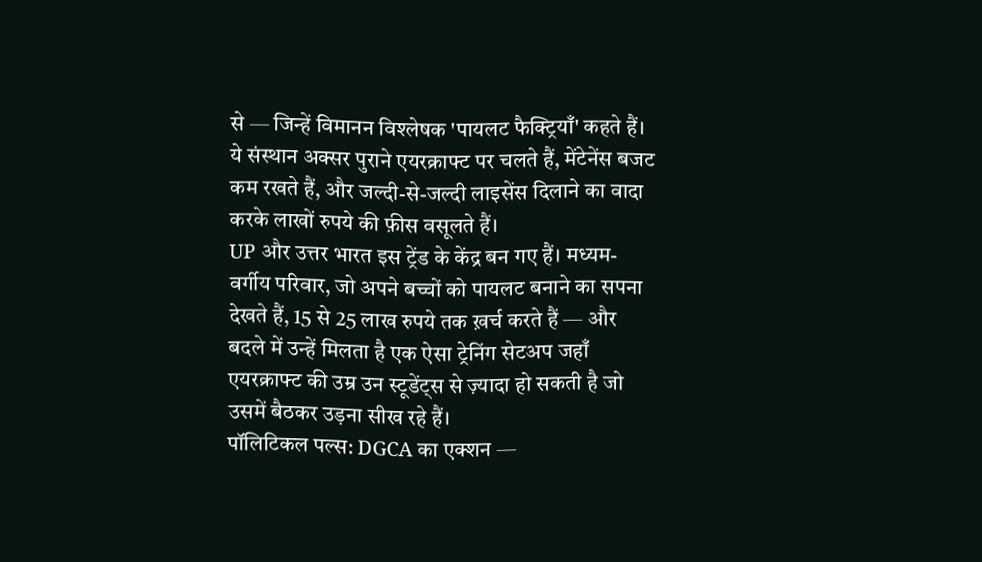से — जिन्हें विमानन विश्लेषक 'पायलट फैक्ट्रियाँ' कहते हैं। ये संस्थान अक्सर पुराने एयरक्राफ्ट पर चलते हैं, मेंटेनेंस बजट कम रखते हैं, और जल्दी-से-जल्दी लाइसेंस दिलाने का वादा करके लाखों रुपये की फ़ीस वसूलते हैं।
UP और उत्तर भारत इस ट्रेंड के केंद्र बन गए हैं। मध्यम-वर्गीय परिवार, जो अपने बच्चों को पायलट बनाने का सपना देखते हैं, 15 से 25 लाख रुपये तक ख़र्च करते हैं — और बदले में उन्हें मिलता है एक ऐसा ट्रेनिंग सेटअप जहाँ एयरक्राफ्ट की उम्र उन स्टूडेंट्स से ज़्यादा हो सकती है जो उसमें बैठकर उड़ना सीख रहे हैं।
पॉलिटिकल पल्स: DGCA का एक्शन —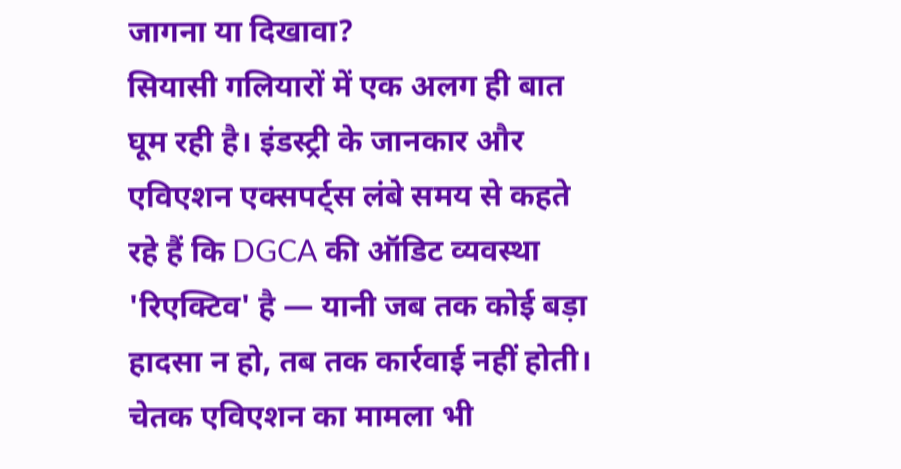जागना या दिखावा?
सियासी गलियारों में एक अलग ही बात घूम रही है। इंडस्ट्री के जानकार और एविएशन एक्सपर्ट्स लंबे समय से कहते रहे हैं कि DGCA की ऑडिट व्यवस्था 'रिएक्टिव' है — यानी जब तक कोई बड़ा हादसा न हो, तब तक कार्रवाई नहीं होती। चेतक एविएशन का मामला भी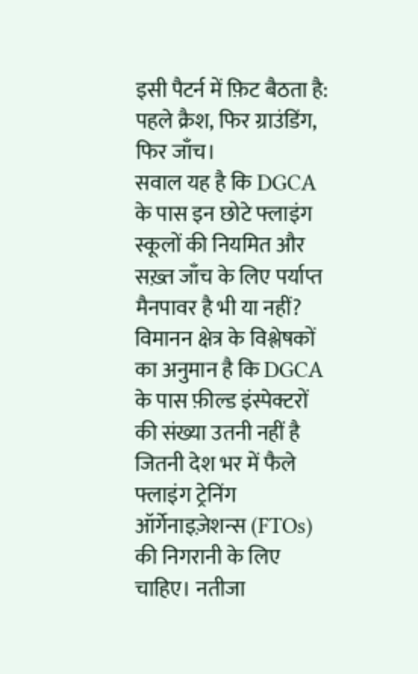इसी पैटर्न में फ़िट बैठता है: पहले क्रैश, फिर ग्राउंडिंग, फिर जाँच।
सवाल यह है कि DGCA के पास इन छोटे फ्लाइंग स्कूलों की नियमित और सख़्त जाँच के लिए पर्याप्त मैनपावर है भी या नहीं? विमानन क्षेत्र के विश्लेषकों का अनुमान है कि DGCA के पास फ़ील्ड इंस्पेक्टरों की संख्या उतनी नहीं है जितनी देश भर में फैले फ्लाइंग ट्रेनिंग ऑर्गेनाइज़ेशन्स (FTOs) की निगरानी के लिए चाहिए। नतीजा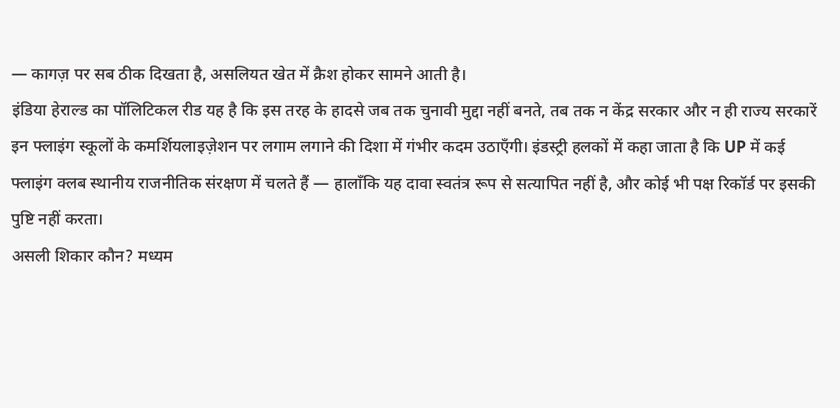— कागज़ पर सब ठीक दिखता है, असलियत खेत में क्रैश होकर सामने आती है।
इंडिया हेराल्ड का पॉलिटिकल रीड यह है कि इस तरह के हादसे जब तक चुनावी मुद्दा नहीं बनते, तब तक न केंद्र सरकार और न ही राज्य सरकारें इन फ्लाइंग स्कूलों के कमर्शियलाइज़ेशन पर लगाम लगाने की दिशा में गंभीर कदम उठाएँगी। इंडस्ट्री हलकों में कहा जाता है कि UP में कई फ्लाइंग क्लब स्थानीय राजनीतिक संरक्षण में चलते हैं — हालाँकि यह दावा स्वतंत्र रूप से सत्यापित नहीं है, और कोई भी पक्ष रिकॉर्ड पर इसकी पुष्टि नहीं करता।
असली शिकार कौन? मध्यम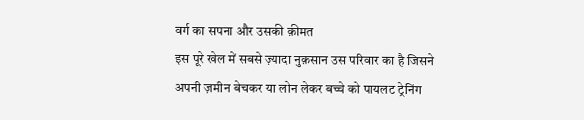वर्ग का सपना और उसकी क़ीमत
इस पूरे खेल में सबसे ज़्यादा नुक़सान उस परिवार का है जिसने अपनी ज़मीन बेचकर या लोन लेकर बच्चे को पायलट ट्रेनिंग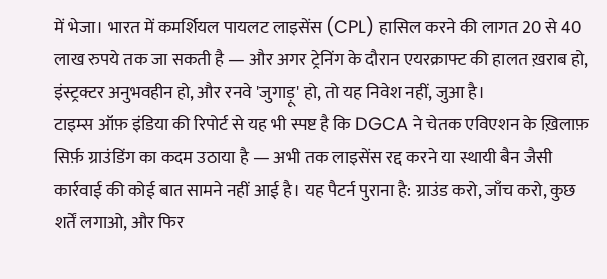में भेजा। भारत में कमर्शियल पायलट लाइसेंस (CPL) हासिल करने की लागत 20 से 40 लाख रुपये तक जा सकती है — और अगर ट्रेनिंग के दौरान एयरक्राफ्ट की हालत ख़राब हो, इंस्ट्रक्टर अनुभवहीन हो, और रनवे 'जुगाड़ू' हो, तो यह निवेश नहीं, जुआ है।
टाइम्स ऑफ़ इंडिया की रिपोर्ट से यह भी स्पष्ट है कि DGCA ने चेतक एविएशन के ख़िलाफ़ सिर्फ़ ग्राउंडिंग का कदम उठाया है — अभी तक लाइसेंस रद्द करने या स्थायी बैन जैसी कार्रवाई की कोई बात सामने नहीं आई है। यह पैटर्न पुराना है: ग्राउंड करो, जाँच करो, कुछ शर्तें लगाओ, और फिर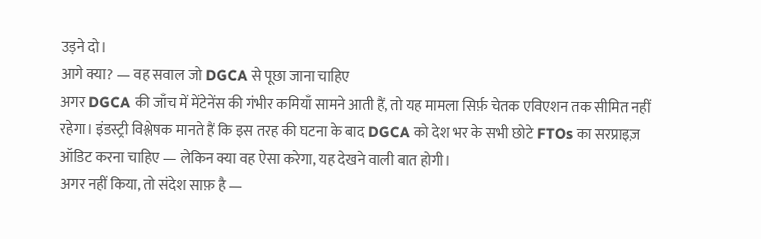उड़ने दो।
आगे क्या? — वह सवाल जो DGCA से पूछा जाना चाहिए
अगर DGCA की जाँच में मेंटेनेंस की गंभीर कमियाँ सामने आती हैं, तो यह मामला सिर्फ़ चेतक एविएशन तक सीमित नहीं रहेगा। इंडस्ट्री विश्लेषक मानते हैं कि इस तरह की घटना के बाद DGCA को देश भर के सभी छोटे FTOs का सरप्राइज़ ऑडिट करना चाहिए — लेकिन क्या वह ऐसा करेगा, यह देखने वाली बात होगी।
अगर नहीं किया, तो संदेश साफ़ है —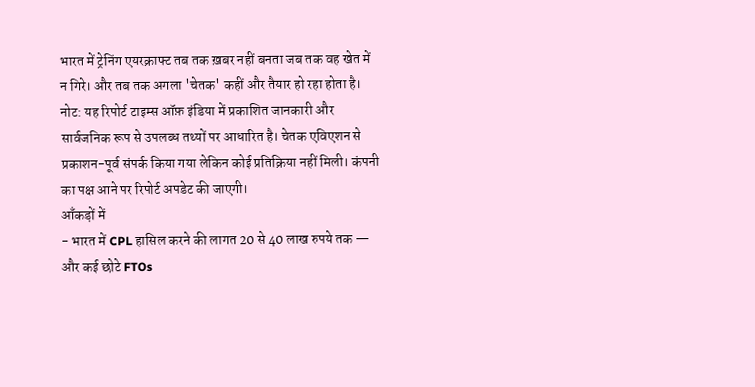भारत में ट्रेनिंग एयरक्राफ्ट तब तक ख़बर नहीं बनता जब तक वह खेत में न गिरे। और तब तक अगला 'चेतक' कहीं और तैयार हो रहा होता है।
नोट: यह रिपोर्ट टाइम्स ऑफ़ इंडिया में प्रकाशित जानकारी और सार्वजनिक रूप से उपलब्ध तथ्यों पर आधारित है। चेतक एविएशन से प्रकाशन-पूर्व संपर्क किया गया लेकिन कोई प्रतिक्रिया नहीं मिली। कंपनी का पक्ष आने पर रिपोर्ट अपडेट की जाएगी।
आँकड़ों में
- भारत में CPL हासिल करने की लागत 20 से 40 लाख रुपये तक — और कई छोटे FTOs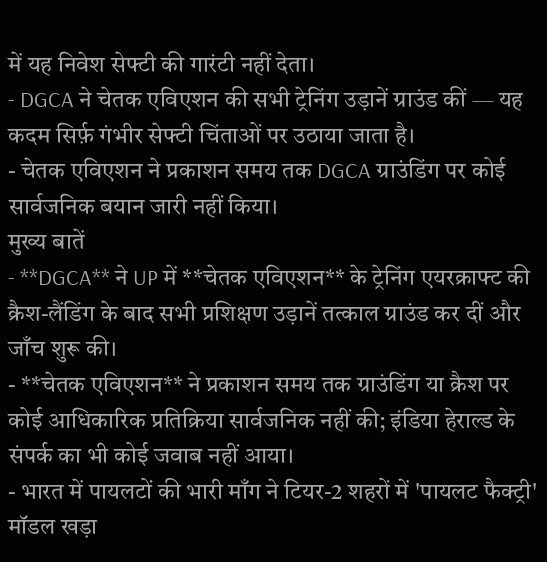में यह निवेश सेफ्टी की गारंटी नहीं देता।
- DGCA ने चेतक एविएशन की सभी ट्रेनिंग उड़ानें ग्राउंड कीं — यह कदम सिर्फ़ गंभीर सेफ्टी चिंताओं पर उठाया जाता है।
- चेतक एविएशन ने प्रकाशन समय तक DGCA ग्राउंडिंग पर कोई सार्वजनिक बयान जारी नहीं किया।
मुख्य बातें
- **DGCA** ने UP में **चेतक एविएशन** के ट्रेनिंग एयरक्राफ्ट की क्रैश-लैंडिंग के बाद सभी प्रशिक्षण उड़ानें तत्काल ग्राउंड कर दीं और जाँच शुरू की।
- **चेतक एविएशन** ने प्रकाशन समय तक ग्राउंडिंग या क्रैश पर कोई आधिकारिक प्रतिक्रिया सार्वजनिक नहीं की; इंडिया हेराल्ड के संपर्क का भी कोई जवाब नहीं आया।
- भारत में पायलटों की भारी माँग ने टियर-2 शहरों में 'पायलट फैक्ट्री' मॉडल खड़ा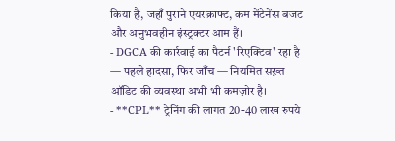किया है, जहाँ पुराने एयरक्राफ्ट, कम मेंटेनेंस बजट और अनुभवहीन इंस्ट्रक्टर आम हैं।
- DGCA की कार्रवाई का पैटर्न 'रिएक्टिव' रहा है — पहले हादसा, फिर जाँच — नियमित सख़्त ऑडिट की व्यवस्था अभी भी कमज़ोर है।
- **CPL** ट्रेनिंग की लागत 20-40 लाख रुपये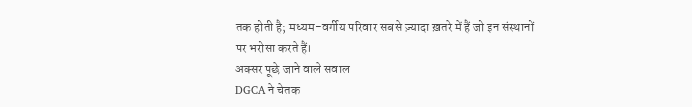तक होती है; मध्यम-वर्गीय परिवार सबसे ज़्यादा ख़तरे में हैं जो इन संस्थानों पर भरोसा करते हैं।
अक्सर पूछे जाने वाले सवाल
DGCA ने चेतक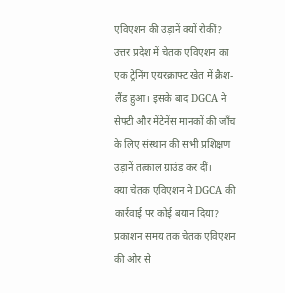एविएशन की उड़ानें क्यों रोकीं?
उत्तर प्रदेश में चेतक एविएशन का एक ट्रेनिंग एयरक्राफ्ट खेत में क्रैश-लैंड हुआ। इसके बाद DGCA ने सेफ्टी और मेंटेनेंस मानकों की जाँच के लिए संस्थान की सभी प्रशिक्षण उड़ानें तत्काल ग्राउंड कर दीं।
क्या चेतक एविएशन ने DGCA की कार्रवाई पर कोई बयान दिया?
प्रकाशन समय तक चेतक एविएशन की ओर से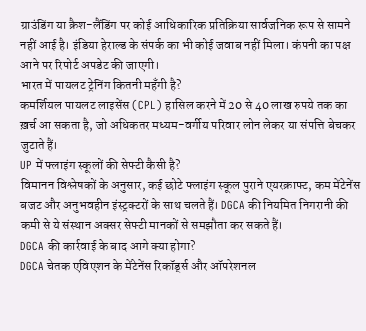ग्राउंडिंग या क्रैश-लैंडिंग पर कोई आधिकारिक प्रतिक्रिया सार्वजनिक रूप से सामने नहीं आई है। इंडिया हेराल्ड के संपर्क का भी कोई जवाब नहीं मिला। कंपनी का पक्ष आने पर रिपोर्ट अपडेट की जाएगी।
भारत में पायलट ट्रेनिंग कितनी महँगी है?
कमर्शियल पायलट लाइसेंस (CPL) हासिल करने में 20 से 40 लाख रुपये तक का ख़र्च आ सकता है, जो अधिकतर मध्यम-वर्गीय परिवार लोन लेकर या संपत्ति बेचकर जुटाते हैं।
UP में फ्लाइंग स्कूलों की सेफ्टी कैसी है?
विमानन विश्लेषकों के अनुसार, कई छोटे फ्लाइंग स्कूल पुराने एयरक्राफ्ट, कम मेंटेनेंस बजट और अनुभवहीन इंस्ट्रक्टरों के साथ चलते हैं। DGCA की नियमित निगरानी की कमी से ये संस्थान अक्सर सेफ्टी मानकों से समझौता कर सकते हैं।
DGCA की कार्रवाई के बाद आगे क्या होगा?
DGCA चेतक एविएशन के मेंटेनेंस रिकॉर्ड्स और ऑपरेशनल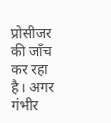प्रोसीजर की जाँच कर रहा है। अगर गंभीर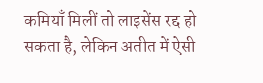कमियाँ मिलीं तो लाइसेंस रद्द हो सकता है, लेकिन अतीत में ऐसी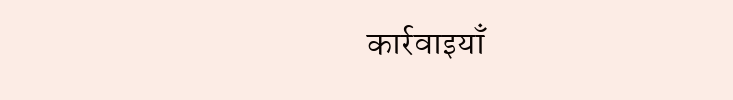कार्रवाइयाँ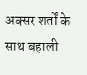अक्सर शर्तों के साथ बहाली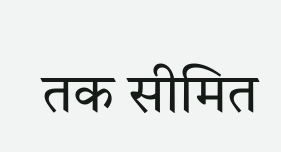तक सीमित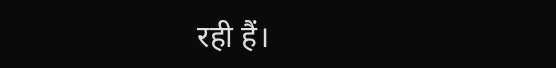रही हैं।